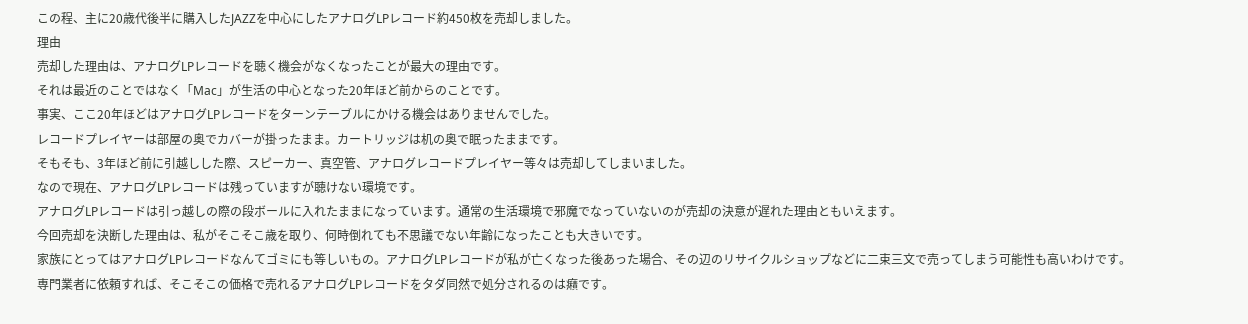この程、主に20歳代後半に購入したJAZZを中心にしたアナログLPレコード約450枚を売却しました。
理由
売却した理由は、アナログLPレコードを聴く機会がなくなったことが最大の理由です。
それは最近のことではなく「Mac」が生活の中心となった20年ほど前からのことです。
事実、ここ20年ほどはアナログLPレコードをターンテーブルにかける機会はありませんでした。
レコードプレイヤーは部屋の奥でカバーが掛ったまま。カートリッジは机の奥で眠ったままです。
そもそも、3年ほど前に引越しした際、スピーカー、真空管、アナログレコードプレイヤー等々は売却してしまいました。
なので現在、アナログLPレコードは残っていますが聴けない環境です。
アナログLPレコードは引っ越しの際の段ボールに入れたままになっています。通常の生活環境で邪魔でなっていないのが売却の決意が遅れた理由ともいえます。
今回売却を決断した理由は、私がそこそこ歳を取り、何時倒れても不思議でない年齢になったことも大きいです。
家族にとってはアナログLPレコードなんてゴミにも等しいもの。アナログLPレコードが私が亡くなった後あった場合、その辺のリサイクルショップなどに二束三文で売ってしまう可能性も高いわけです。
専門業者に依頼すれば、そこそこの価格で売れるアナログLPレコードをタダ同然で処分されるのは癪です。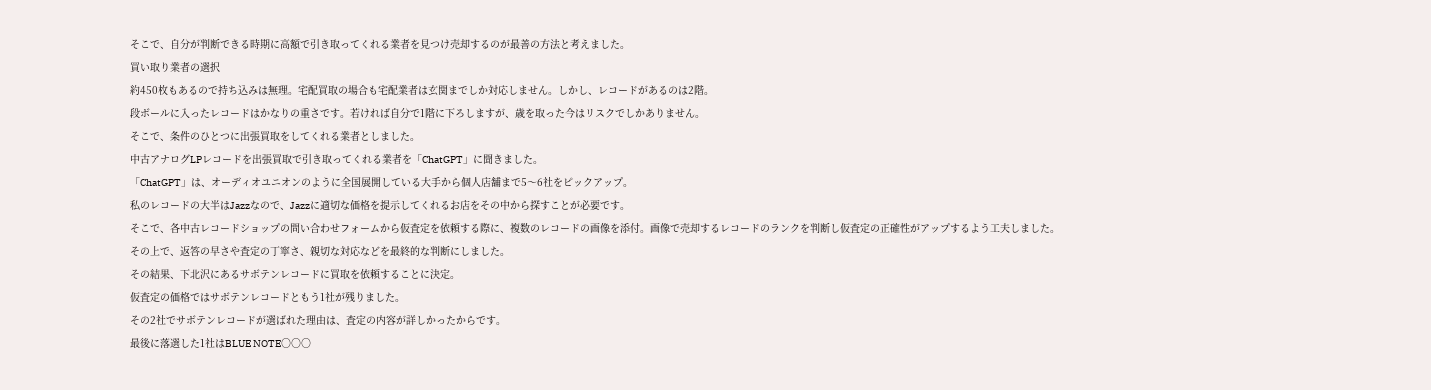そこで、自分が判断できる時期に高額で引き取ってくれる業者を見つけ売却するのが最善の方法と考えました。
買い取り業者の選択
約450枚もあるので持ち込みは無理。宅配買取の場合も宅配業者は玄関までしか対応しません。しかし、レコードがあるのは2階。
段ボールに入ったレコードはかなりの重さです。若ければ自分で1階に下ろしますが、歳を取った今はリスクでしかありません。
そこで、条件のひとつに出張買取をしてくれる業者としました。
中古アナログLPレコードを出張買取で引き取ってくれる業者を「ChatGPT」に聞きました。
「ChatGPT」は、オーディオユニオンのように全国展開している大手から個人店舗まで5〜6社をピックアップ。
私のレコードの大半はJazzなので、Jazzに適切な価格を提示してくれるお店をその中から探すことが必要です。
そこで、各中古レコードショップの問い合わせフォームから仮査定を依頼する際に、複数のレコードの画像を添付。画像で売却するレコードのランクを判断し仮査定の正確性がアップするよう工夫しました。
その上で、返答の早さや査定の丁寧さ、親切な対応などを最終的な判断にしました。
その結果、下北沢にあるサボテンレコードに買取を依頼することに決定。
仮査定の価格ではサボテンレコードともう1社が残りました。
その2社でサボテンレコードが選ばれた理由は、査定の内容が詳しかったからです。
最後に落選した1社はBLUE NOTE○○○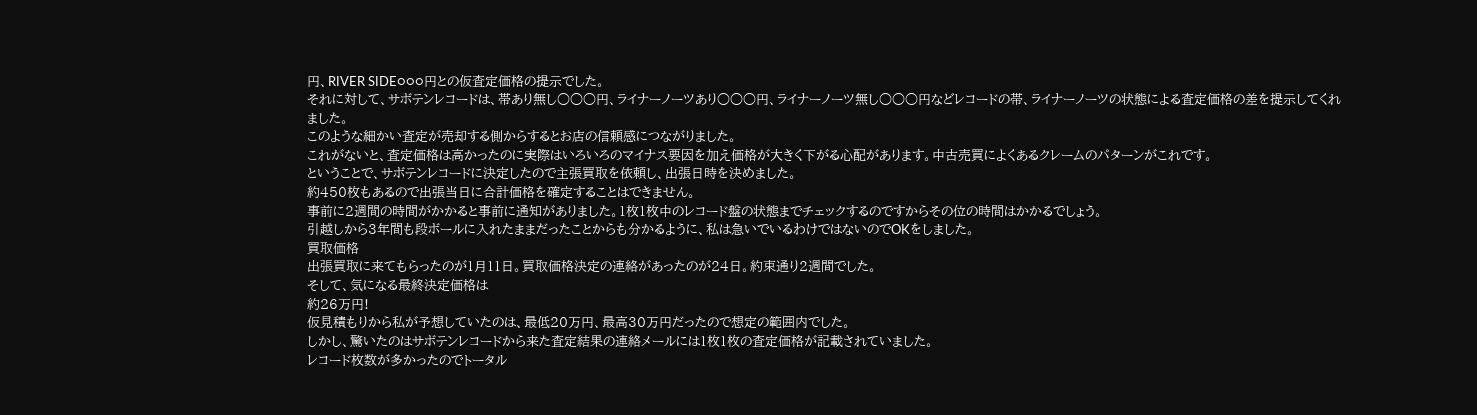円、RIVER SIDE○○○円との仮査定価格の提示でした。
それに対して、サボテンレコードは、帯あり無し○○○円、ライナーノーツあり○○○円、ライナーノーツ無し○○○円などレコードの帯、ライナーノーツの状態による査定価格の差を提示してくれました。
このような細かい査定が売却する側からするとお店の信頼感につながりました。
これがないと、査定価格は高かったのに実際はいろいろのマイナス要因を加え価格が大きく下がる心配があります。中古売買によくあるクレームのパターンがこれです。
ということで、サボテンレコードに決定したので主張買取を依頼し、出張日時を決めました。
約450枚もあるので出張当日に合計価格を確定することはできません。
事前に2週間の時間がかかると事前に通知がありました。1枚1枚中のレコード盤の状態までチェックするのですからその位の時間はかかるでしょう。
引越しから3年間も段ボールに入れたままだったことからも分かるように、私は急いでいるわけではないのでOKをしました。
買取価格
出張買取に来てもらったのが1月11日。買取価格決定の連絡があったのが24日。約束通り2週間でした。
そして、気になる最終決定価格は
約26万円!
仮見積もりから私が予想していたのは、最低20万円、最高30万円だったので想定の範囲内でした。
しかし、驚いたのはサボテンレコードから来た査定結果の連絡メールには1枚1枚の査定価格が記載されていました。
レコード枚数が多かったのでトータル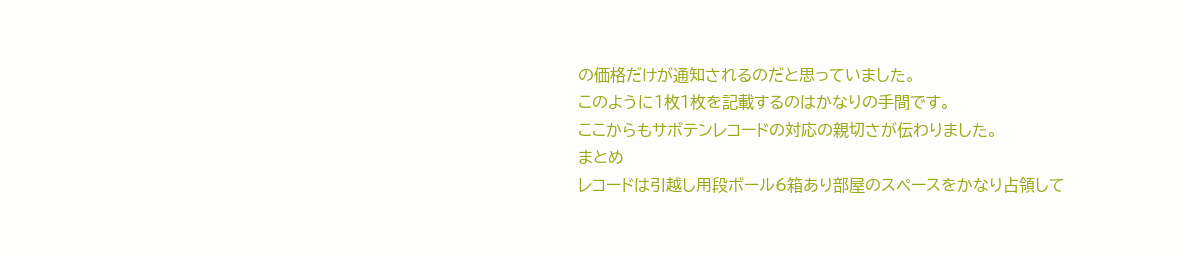の価格だけが通知されるのだと思っていました。
このように1枚1枚を記載するのはかなりの手間です。
ここからもサボテンレコードの対応の親切さが伝わりました。
まとめ
レコードは引越し用段ボール6箱あり部屋のスペースをかなり占領して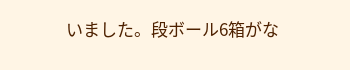いました。段ボール6箱がな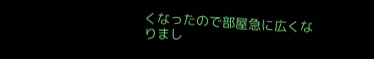くなったので部屋急に広くなりまし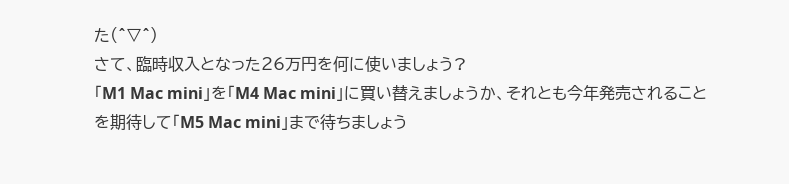た(^▽^)
さて、臨時収入となった26万円を何に使いましょう?
「M1 Mac mini」を「M4 Mac mini」に買い替えましょうか、それとも今年発売されることを期待して「M5 Mac mini」まで待ちましょう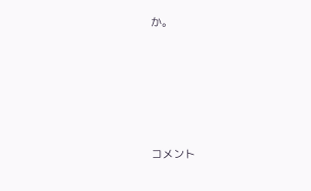か。









コメント